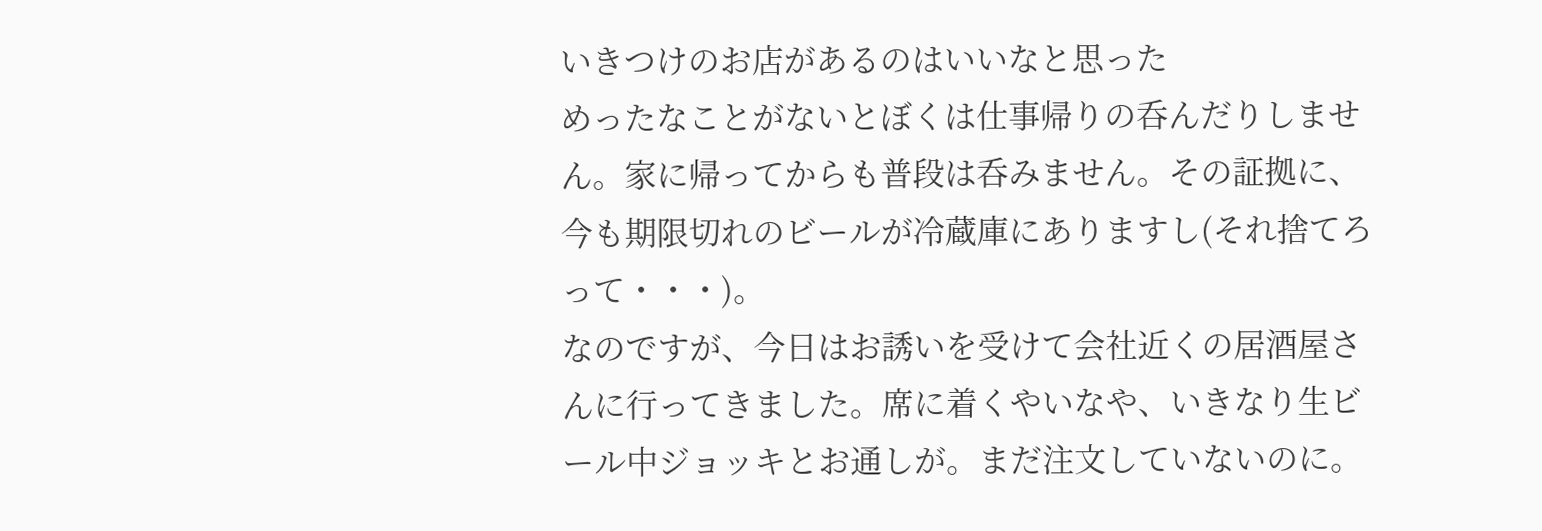いきつけのお店があるのはいいなと思った
めったなことがないとぼくは仕事帰りの呑んだりしません。家に帰ってからも普段は呑みません。その証拠に、今も期限切れのビールが冷蔵庫にありますし(それ捨てろって・・・)。
なのですが、今日はお誘いを受けて会社近くの居酒屋さんに行ってきました。席に着くやいなや、いきなり生ビール中ジョッキとお通しが。まだ注文していないのに。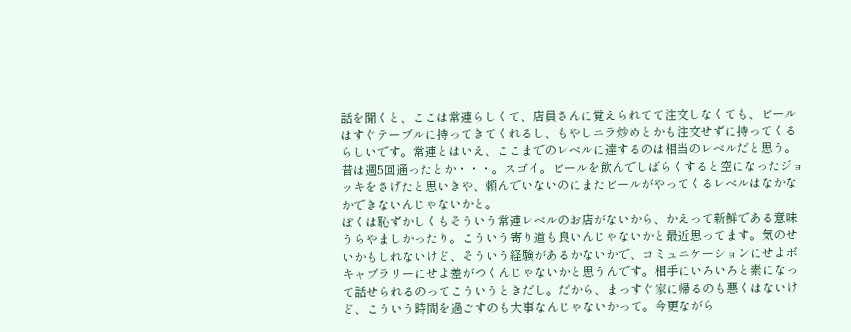話を聞くと、ここは常連らしくて、店員さんに覚えられてて注文しなくても、ビールはすぐテーブルに持ってきてくれるし、もやしニラ炒めとかも注文せずに持ってくるらしいです。常連とはいえ、ここまでのレベルに達するのは相当のレベルだと思う。昔は週5回通ったとか・・・。スゴイ。ビールを飲んでしばらくすると空になったジョッキをさげたと思いきや、頼んでいないのにまたビールがやってくるレベルはなかなかできないんじゃないかと。
ぼくは恥ずかしくもそういう常連レベルのお店がないから、かえって新鮮である意味うらやましかったり。こういう寄り道も良いんじゃないかと最近思ってます。気のせいかもしれないけど、そういう経験があるかないかで、コミュニケーションにせよボキャブラリーにせよ差がつくんじゃないかと思うんです。相手にいろいろと素になって話せられるのってこういうときだし。だから、まっすぐ家に帰るのも悪くはないけど、こういう時間を過ごすのも大事なんじゃないかって。今更ながら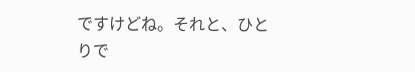ですけどね。それと、ひとりで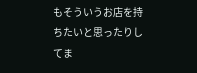もそういうお店を持ちたいと思ったりしてま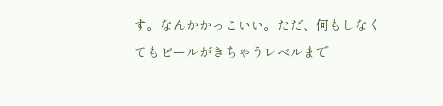す。なんかかっこいい。ただ、何もしなくてもビールがきちゃうレベルまで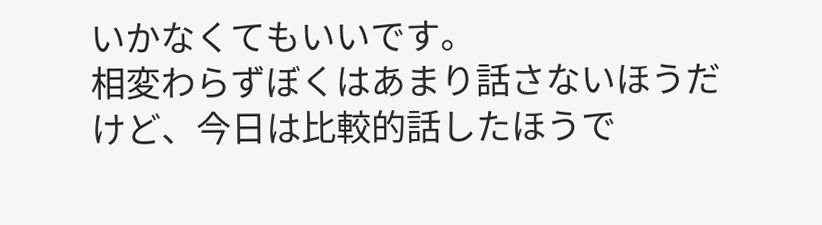いかなくてもいいです。
相変わらずぼくはあまり話さないほうだけど、今日は比較的話したほうで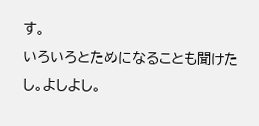す。
いろいろとためになることも聞けたし。よしよし。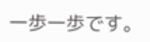一歩一歩です。